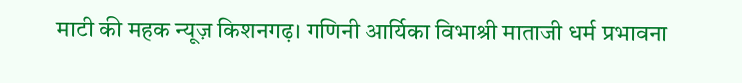माटी की महक न्यूज़ किशनगढ़। गणिनी आर्यिका विभाश्री माताजी धर्म प्रभावना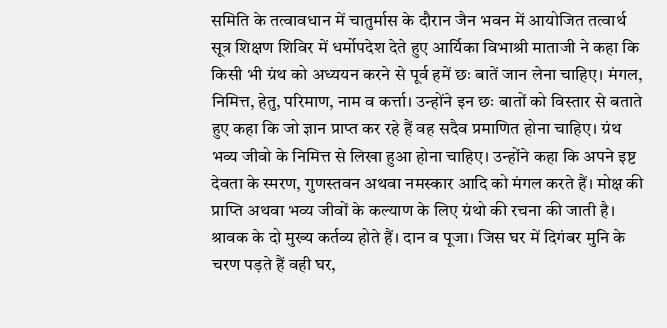समिति के तत्वावधान में चातुर्मास के दौरान जैन भवन में आयोजित तत्वार्थ सूत्र शिक्षण शिविर में धर्मोपदेश देते हुए आर्यिका विभाश्री माताजी ने कहा कि किसी भी ग्रंथ को अध्ययन करने से पूर्व हमें छः बातें जान लेना चाहिए। मंगल, निमित्त, हेतु, परिमाण, नाम व कर्त्ता। उन्होंने इन छः बातों को विस्तार से बताते हुए कहा कि जो ज्ञान प्राप्त कर रहे हैं वह सदैव प्रमाणित होना चाहिए। ग्रंथ भव्य जीवो के निमित्त से लिखा हुआ होना चाहिए। उन्होंने कहा कि अपने इष्ट देवता के स्मरण, गुणस्तवन अथवा नमस्कार आदि को मंगल करते हैं। मोक्ष की प्राप्ति अथवा भव्य जीवों के कल्याण के लिए ग्रंथो की रचना की जाती है। श्रावक के दो मुख्य कर्तव्य होते हैं। दान व पूजा। जिस घर में दिगंबर मुनि के चरण पड़ते हैं वही घर,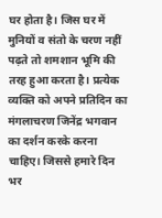घर होता है। जिस घर में मुनियों व संतो के चरण नहीं पढ़ते तो शमशान भूमि की तरह हुआ करता है। प्रत्येक व्यक्ति को अपने प्रतिदिन का मंगलाचरण जिनेंद्र भगवान का दर्शन करके करना चाहिए। जिससे हमारे दिन भर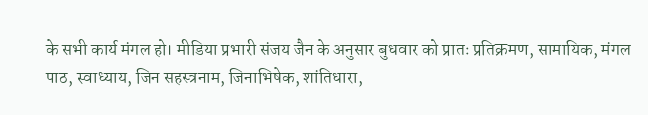के सभी कार्य मंगल हो। मीडिया प्रभारी संजय जैन के अनुसार बुधवार को प्रातः प्रतिक्रमण, सामायिक, मंगल पाठ, स्वाध्याय, जिन सहस्त्रनाम, जिनाभिषेक, शांतिधारा,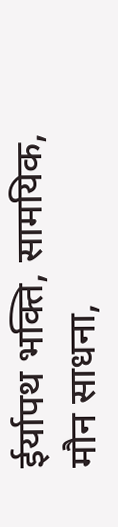ईर्यापथ भक्ति, सामयिक, मौन साधना,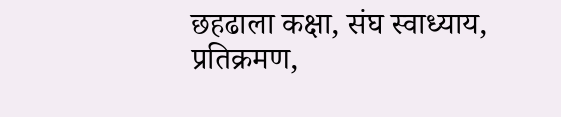छहढाला कक्षा, संघ स्वाध्याय, प्रतिक्रमण,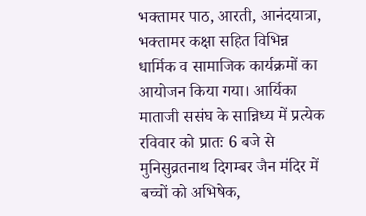भक्तामर पाठ, आरती, आनंदयात्रा, भक्तामर कक्षा सहित विभिन्न धार्मिक व सामाजिक कार्यक्रमों का आयोजन किया गया। आर्यिका माताजी ससंघ के सान्निध्य में प्रत्येक रविवार को प्रातः 6 बजे से मुनिसुव्रतनाथ दिगम्बर जैन मंदिर में बच्चों को अभिषेक,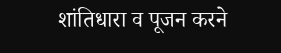शांतिधारा व पूजन करने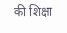की शिक्षा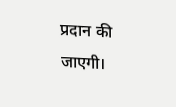प्रदान की जाएगी।